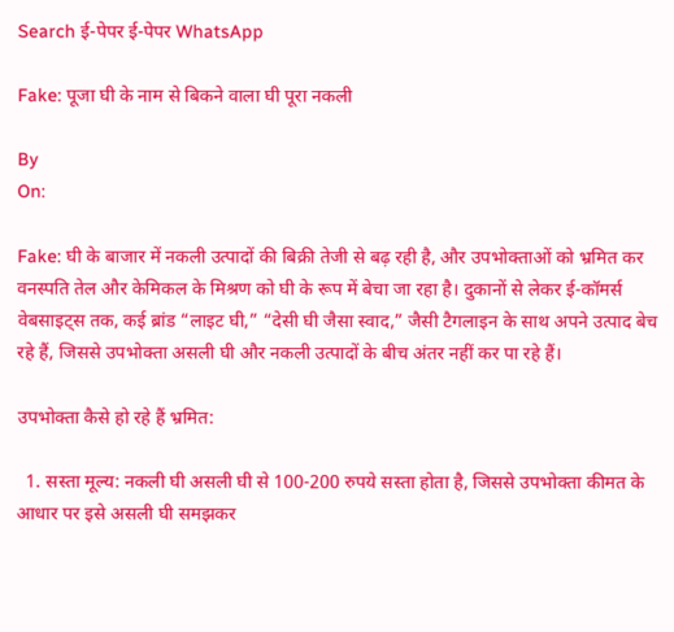Search ई-पेपर ई-पेपर WhatsApp

Fake: पूजा घी के नाम से बिकने वाला घी पूरा नकली

By
On:

Fake: घी के बाजार में नकली उत्पादों की बिक्री तेजी से बढ़ रही है, और उपभोक्ताओं को भ्रमित कर वनस्पति तेल और केमिकल के मिश्रण को घी के रूप में बेचा जा रहा है। दुकानों से लेकर ई-कॉमर्स वेबसाइट्स तक, कई ब्रांड “लाइट घी,” “देसी घी जैसा स्वाद,” जैसी टैगलाइन के साथ अपने उत्पाद बेच रहे हैं, जिससे उपभोक्ता असली घी और नकली उत्पादों के बीच अंतर नहीं कर पा रहे हैं।

उपभोक्ता कैसे हो रहे हैं भ्रमित:

  1. सस्ता मूल्य: नकली घी असली घी से 100-200 रुपये सस्ता होता है, जिससे उपभोक्ता कीमत के आधार पर इसे असली घी समझकर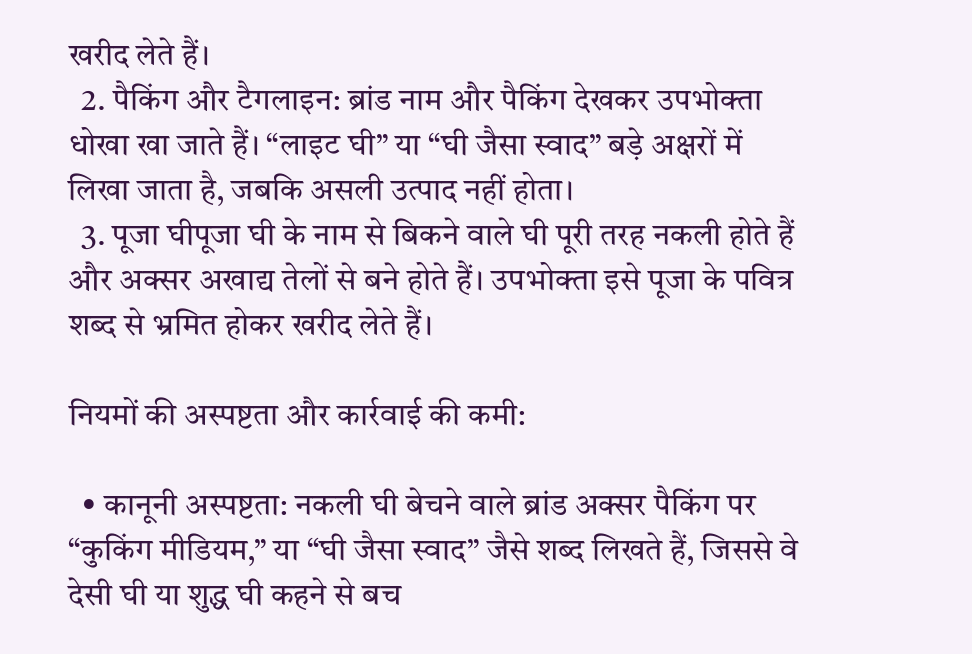खरीद लेते हैं।
  2. पैकिंग और टैगलाइन: ब्रांड नाम और पैकिंग देखकर उपभोक्ता धोखा खा जाते हैं। “लाइट घी” या “घी जैसा स्वाद” बड़े अक्षरों में लिखा जाता है, जबकि असली उत्पाद नहीं होता।
  3. पूजा घीपूजा घी के नाम से बिकने वाले घी पूरी तरह नकली होते हैं और अक्सर अखाद्य तेलों से बने होते हैं। उपभोक्ता इसे पूजा के पवित्र शब्द से भ्रमित होकर खरीद लेते हैं।

नियमों की अस्पष्टता और कार्रवाई की कमी:

  • कानूनी अस्पष्टता: नकली घी बेचने वाले ब्रांड अक्सर पैकिंग पर “कुकिंग मीडियम,” या “घी जैसा स्वाद” जैसे शब्द लिखते हैं, जिससे वे देसी घी या शुद्ध घी कहने से बच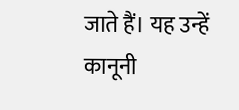जाते हैं। यह उन्हें कानूनी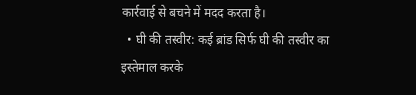कार्रवाई से बचने में मदद करता है।
  • घी की तस्वीर: कई ब्रांड सिर्फ घी की तस्वीर का इस्तेमाल करके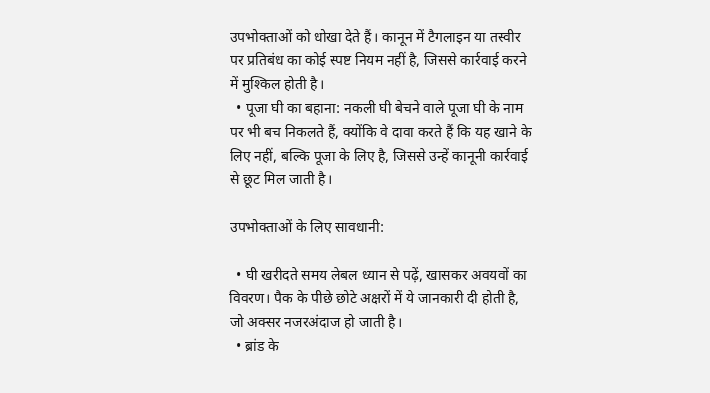उपभोक्ताओं को धोखा देते हैं। कानून में टैगलाइन या तस्वीर पर प्रतिबंध का कोई स्पष्ट नियम नहीं है, जिससे कार्रवाई करने में मुश्किल होती है।
  • पूजा घी का बहाना: नकली घी बेचने वाले पूजा घी के नाम पर भी बच निकलते हैं, क्योंकि वे दावा करते हैं कि यह खाने के लिए नहीं, बल्कि पूजा के लिए है, जिससे उन्हें कानूनी कार्रवाई से छूट मिल जाती है।

उपभोक्ताओं के लिए सावधानी:

  • घी खरीदते समय लेबल ध्यान से पढ़ें, खासकर अवयवों का विवरण। पैक के पीछे छोटे अक्षरों में ये जानकारी दी होती है, जो अक्सर नजरअंदाज हो जाती है।
  • ब्रांड के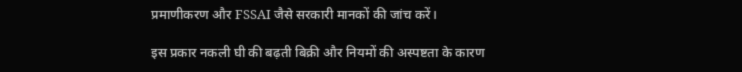प्रमाणीकरण और FSSAI जैसे सरकारी मानकों की जांच करें।

इस प्रकार नकली घी की बढ़ती बिक्री और नियमों की अस्पष्टता के कारण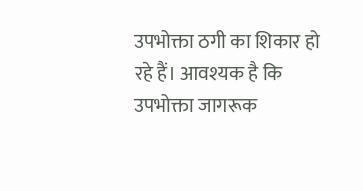उपभोक्ता ठगी का शिकार हो रहे हैं। आवश्यक है कि उपभोक्ता जागरूक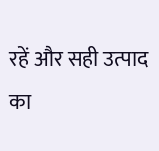रहें और सही उत्पाद का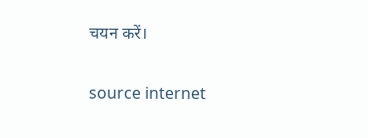चयन करें।

source internet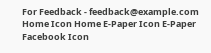For Feedback - feedback@example.com
Home Icon Home E-Paper Icon E-Paper Facebook Icon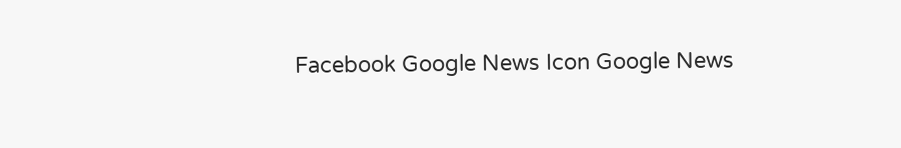Facebook Google News Icon Google News